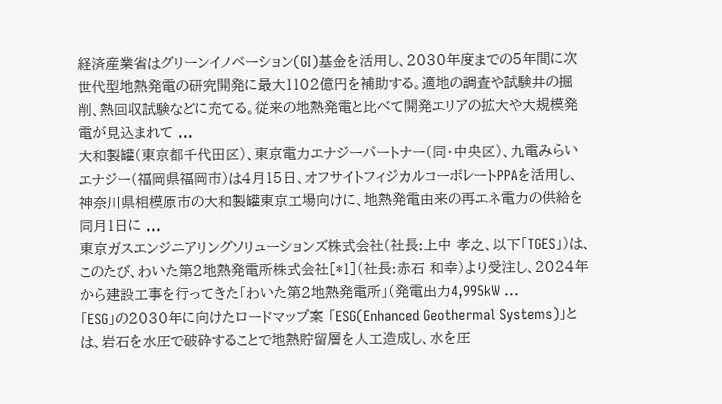経済産業省はグリーンイノベーション(GI)基金を活用し、2030年度までの5年間に次世代型地熱発電の研究開発に最大1102億円を補助する。適地の調査や試験井の掘削、熱回収試験などに充てる。従来の地熱発電と比べて開発エリアの拡大や大規模発電が見込まれて ...
大和製罐(東京都千代田区)、東京電力エナジーパートナー(同・中央区)、九電みらいエナジー(福岡県福岡市)は4月15日、オフサイトフィジカルコーポレートPPAを活用し、神奈川県相模原市の大和製罐東京工場向けに、地熱発電由来の再エネ電力の供給を同月1日に ...
東京ガスエンジニアリングソリューションズ株式会社(社長:上中 孝之、以下「TGES」)は、このたび、わいた第2地熱発電所株式会社[*1](社長:赤石 和幸)より受注し、2024年から建設工事を行ってきた「わいた第2地熱発電所」(発電出力4,995kW ...
「ESG」の2030年に向けたロードマップ案 「ESG(Enhanced Geothermal Systems)」とは、岩石を水圧で破砕することで地熱貯留層を人工造成し、水を圧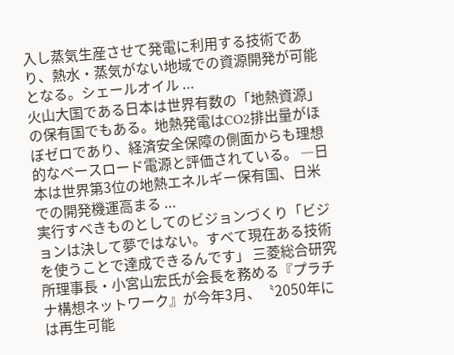入し蒸気生産させて発電に利用する技術であり、熱水・蒸気がない地域での資源開発が可能となる。シェールオイル ...
火山大国である日本は世界有数の「地熱資源」の保有国でもある。地熱発電はCO2排出量がほぼゼロであり、経済安全保障の側面からも理想的なベースロード電源と評価されている。 ―日本は世界第3位の地熱エネルギー保有国、日米での開発機運高まる ...
実行すべきものとしてのビジョンづくり「ビジョンは決して夢ではない。すべて現在ある技術を使うことで達成できるんです」 三菱総合研究所理事長・小宮山宏氏が会長を務める『プラチナ構想ネットワーク』が今年3月、〝2050年には再生可能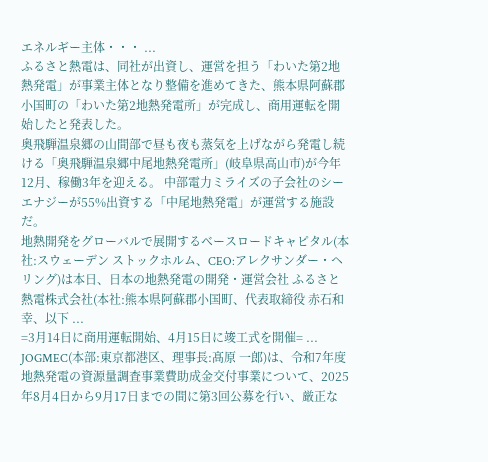エネルギー主体・・・ ...
ふるさと熱電は、同社が出資し、運営を担う「わいた第2地熱発電」が事業主体となり整備を進めてきた、熊本県阿蘇郡小国町の「わいた第2地熱発電所」が完成し、商用運転を開始したと発表した。
奥飛騨温泉郷の山間部で昼も夜も蒸気を上げながら発電し続ける「奥飛騨温泉郷中尾地熱発電所」(岐阜県高山市)が今年12月、稼働3年を迎える。 中部電力ミライズの子会社のシーエナジーが55%出資する「中尾地熱発電」が運営する施設だ。
地熱開発をグローバルで展開するベースロードキャピタル(本社:スウェーデン ストックホルム、CEO:アレクサンダー・ヘリング)は本日、日本の地熱発電の開発・運営会社 ふるさと熱電株式会社(本社:熊本県阿蘇郡小国町、代表取締役 赤石和幸、以下 ...
=3月14日に商用運転開始、4月15日に竣工式を開催= ...
JOGMEC(本部:東京都港区、理事長:髙原 一郎)は、令和7年度地熱発電の資源量調査事業費助成金交付事業について、2025年8月4日から9月17日までの間に第3回公募を行い、厳正な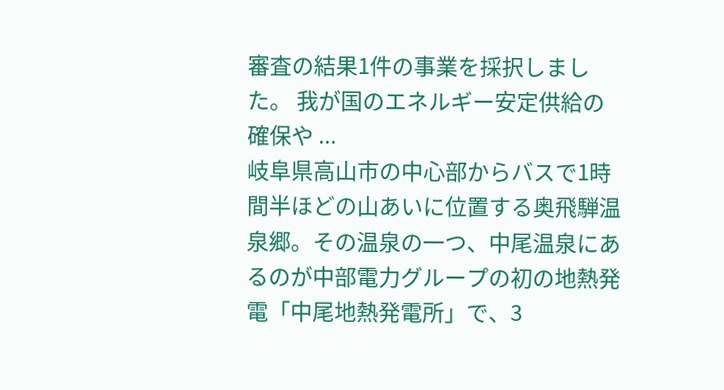審査の結果1件の事業を採択しました。 我が国のエネルギー安定供給の確保や ...
岐阜県高山市の中心部からバスで1時間半ほどの山あいに位置する奥飛騨温泉郷。その温泉の一つ、中尾温泉にあるのが中部電力グループの初の地熱発電「中尾地熱発電所」で、3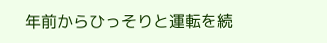年前からひっそりと運転を続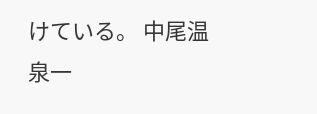けている。 中尾温泉一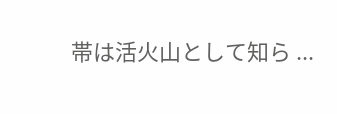帯は活火山として知ら ...